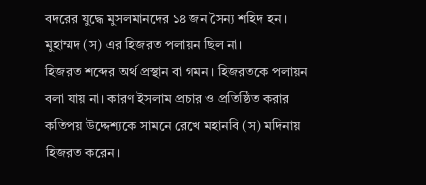বদরের যুদ্ধে মুসলমানদের ১৪ জন সৈন্য শহিদ হন।
মুহাম্মদ (স) এর হিজরত পলায়ন ছিল না।
হিজরত শব্দের অর্থ প্রস্থান বা গমন। হিজরতকে পলায়ন বলা যায় না। কারণ ইসলাম প্রচার ও প্রতিষ্ঠিত করার কতিপয় উদ্দেশ্যকে সামনে রেখে মহানবি (স) মদিনায় হিজরত করেন।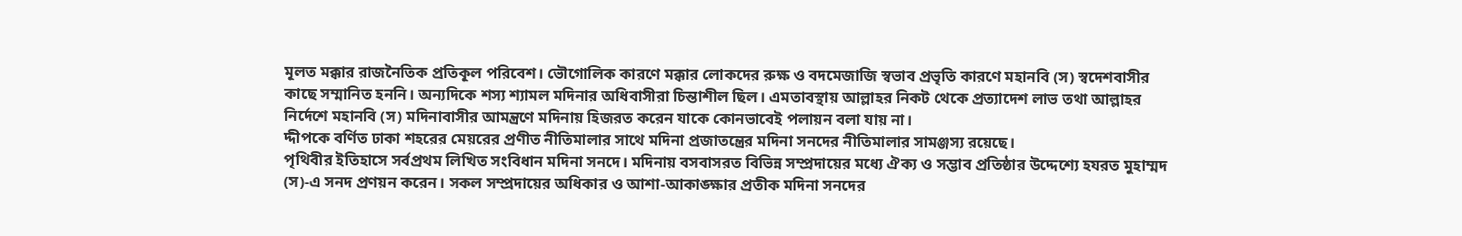মূলত মক্কার রাজনৈতিক প্রতিকূল পরিবেশ। ভৌগোলিক কারণে মক্কার লোকদের রুক্ষ ও বদমেজাজি স্বভাব প্রভৃতি কারণে মহানবি (স) স্বদেশবাসীর কাছে সম্মানিত হননি। অন্যদিকে শস্য শ্যামল মদিনার অধিবাসীরা চিন্তাশীল ছিল। এমতাবস্থায় আল্লাহর নিকট থেকে প্রত্যাদেশ লাভ তথা আল্লাহর নির্দেশে মহানবি (স) মদিনাবাসীর আমন্ত্রণে মদিনায় হিজরত করেন যাকে কোনভাবেই পলায়ন বলা যায় না।
দ্দীপকে বর্ণিত ঢাকা শহরের মেয়রের প্রণীত নীতিমালার সাথে মদিনা প্রজাতন্ত্রের মদিনা সনদের নীতিমালার সামঞ্জস্য রয়েছে।
পৃথিবীর ইতিহাসে সর্বপ্রথম লিখিত সংবিধান মদিনা সনদে। মদিনায় বসবাসরত বিভিন্ন সম্প্রদায়ের মধ্যে ঐক্য ও সম্ভাব প্রতিষ্ঠার উদ্দেশ্যে হযরত মুহাম্মদ (স)-এ সনদ প্রণয়ন করেন। সকল সম্প্রদায়ের অধিকার ও আশা-আকাঙ্ক্ষার প্রতীক মদিনা সনদের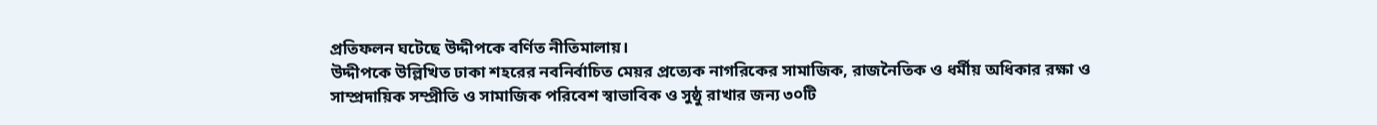প্রতিফলন ঘটেছে উদ্দীপকে বর্ণিত নীতিমালায়।
উদ্দীপকে উল্লিখিত ঢাকা শহরের নবনির্বাচিত মেয়র প্রত্যেক নাগরিকের সামাজিক, রাজনৈতিক ও ধর্মীয় অধিকার রক্ষা ও সাম্প্রদায়িক সম্প্রীতি ও সামাজিক পরিবেশ স্বাভাবিক ও সুষ্ঠু রাখার জন্য ৩০টি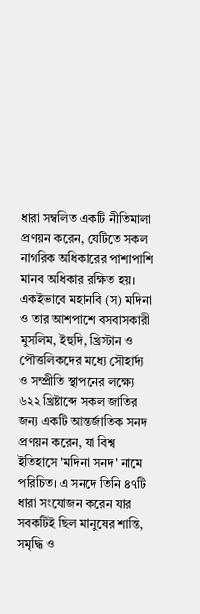ধারা সম্বলিত একটি নীতিমালা প্রণয়ন করেন, যেটিতে সকল নাগরিক অধিকারের পাশাপাশি মানব অধিকার রক্ষিত হয়। একইভাবে মহানবি (স) মদিনা ও তার আশপাশে বসবাসকারী মুসলিম, ইহুদি, খ্রিস্টান ও পৌত্তলিকদের মধ্যে সৌহার্দ্য ও সম্প্রীতি স্থাপনের লক্ষ্যে ৬২২ খ্রিষ্টাব্দে সকল জাতির জন্য একটি আন্তর্জাতিক সনদ প্রণয়ন করেন, যা বিশ্ব ইতিহাসে 'মদিনা সনদ' নামে পরিচিত। এ সনদে তিনি ৪৭টি ধারা সংযোজন করেন যার সবকটিই ছিল মানুষের শান্তি, সমৃদ্ধি ও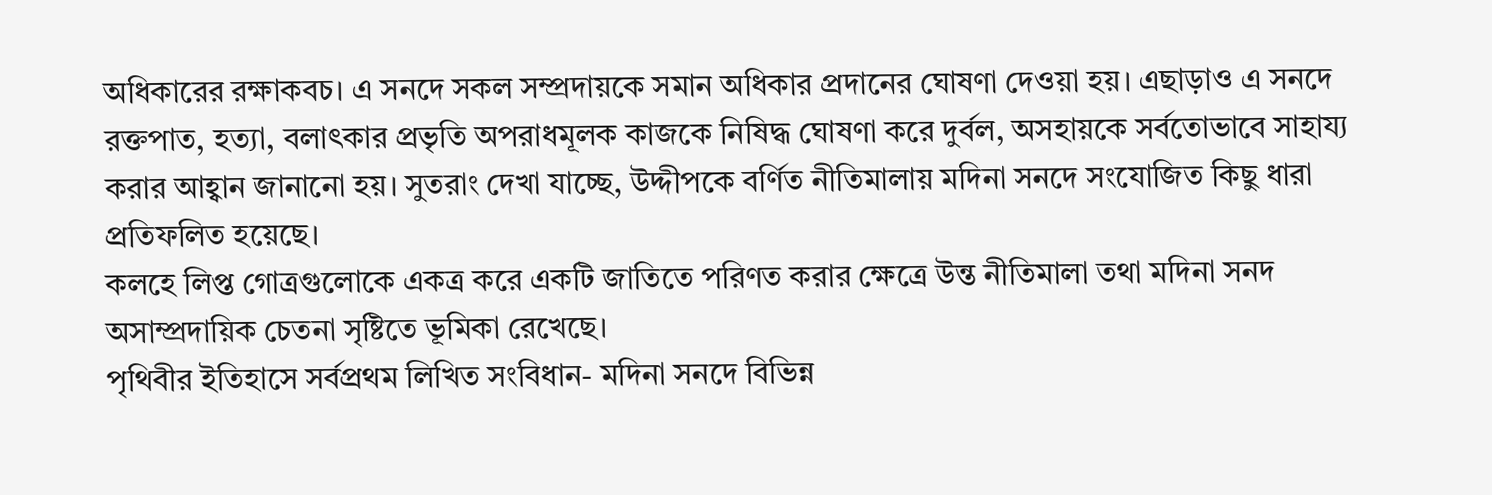অধিকারের রক্ষাকবচ। এ সনদে সকল সম্প্রদায়কে সমান অধিকার প্রদানের ঘোষণা দেওয়া হয়। এছাড়াও এ সনদে রক্তপাত, হত্যা, বলাৎকার প্রভৃতি অপরাধমূলক কাজকে নিষিদ্ধ ঘোষণা করে দুর্বল, অসহায়কে সর্বতোভাবে সাহায্য করার আহ্বান জানানো হয়। সুতরাং দেখা যাচ্ছে, উদ্দীপকে বর্ণিত নীতিমালায় মদিনা সনদে সংযোজিত কিছু ধারা প্রতিফলিত হয়েছে।
কলহে লিপ্ত গোত্রগুলোকে একত্র করে একটি জাতিতে পরিণত করার ক্ষেত্রে উন্ত নীতিমালা তথা মদিনা সনদ অসাম্প্রদায়িক চেতনা সৃষ্টিতে ভূমিকা রেখেছে।
পৃথিবীর ইতিহাসে সর্বপ্রথম লিখিত সংবিধান- মদিনা সনদে বিভিন্ন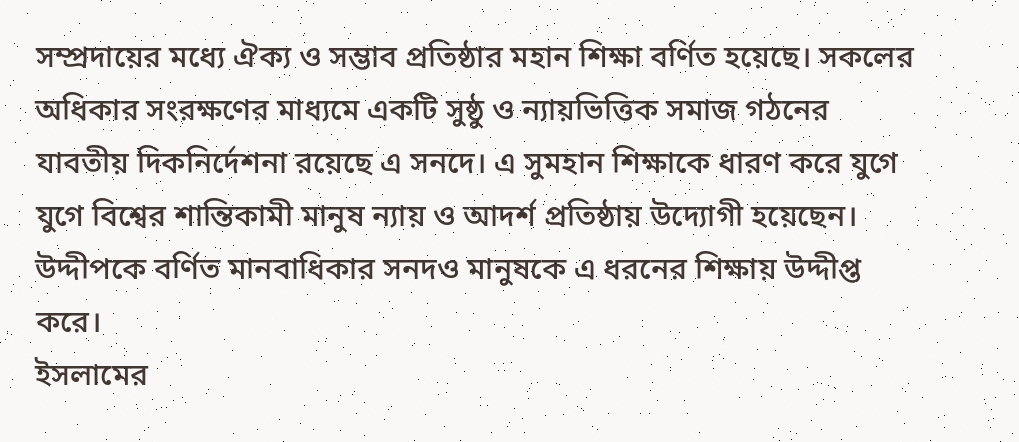সম্প্রদায়ের মধ্যে ঐক্য ও সম্ভাব প্রতিষ্ঠার মহান শিক্ষা বর্ণিত হয়েছে। সকলের অধিকার সংরক্ষণের মাধ্যমে একটি সুষ্ঠু ও ন্যায়ভিত্তিক সমাজ গঠনের যাবতীয় দিকনির্দেশনা রয়েছে এ সনদে। এ সুমহান শিক্ষাকে ধারণ করে যুগে যুগে বিশ্বের শান্তিকামী মানুষ ন্যায় ও আদর্শ প্রতিষ্ঠায় উদ্যোগী হয়েছেন। উদ্দীপকে বর্ণিত মানবাধিকার সনদও মানুষকে এ ধরনের শিক্ষায় উদ্দীপ্ত করে।
ইসলামের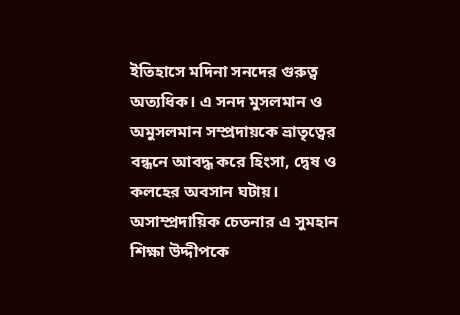ইতিহাসে মদিনা সনদের গুরুত্ব অত্যধিক। এ সনদ মুসলমান ও অমুসলমান সম্প্রদায়কে ভ্রাতৃত্বের বন্ধনে আবদ্ধ করে হিংসা, দ্বেষ ও কলহের অবসান ঘটায়। অসাম্প্রদায়িক চেতনার এ সুমহান শিক্ষা উদ্দীপকে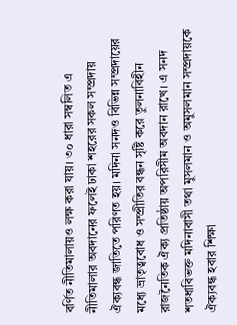বর্ণিত নীতিমালায়ও লক্ষ করা যায়। ৩০ ধারা সম্বলিত এ নীতিমালার অবদানের ফলেই ঢাকা শহরের সকল সম্প্রদায় ঐক্যবন্ধ জাতিতে পরিণত হয়। মদিনা সনদও বিভিন্ন সম্প্রদায়ের মধ্যে ভ্রাতৃত্ববোধ ও সম্প্রীতির বন্ধন সৃষ্টি করে তুলনাবিহীন রাজনৈতিক ঐক্য প্রতিষ্ঠায় অপরিসীম অবদান রাখে। এ সনদ শতধাবিভক্ত মদিনাবাসী তথা মুসলমান ও অমুসলমান সম্প্রদায়কে ঐক্যবন্ধ হবার শিক্ষা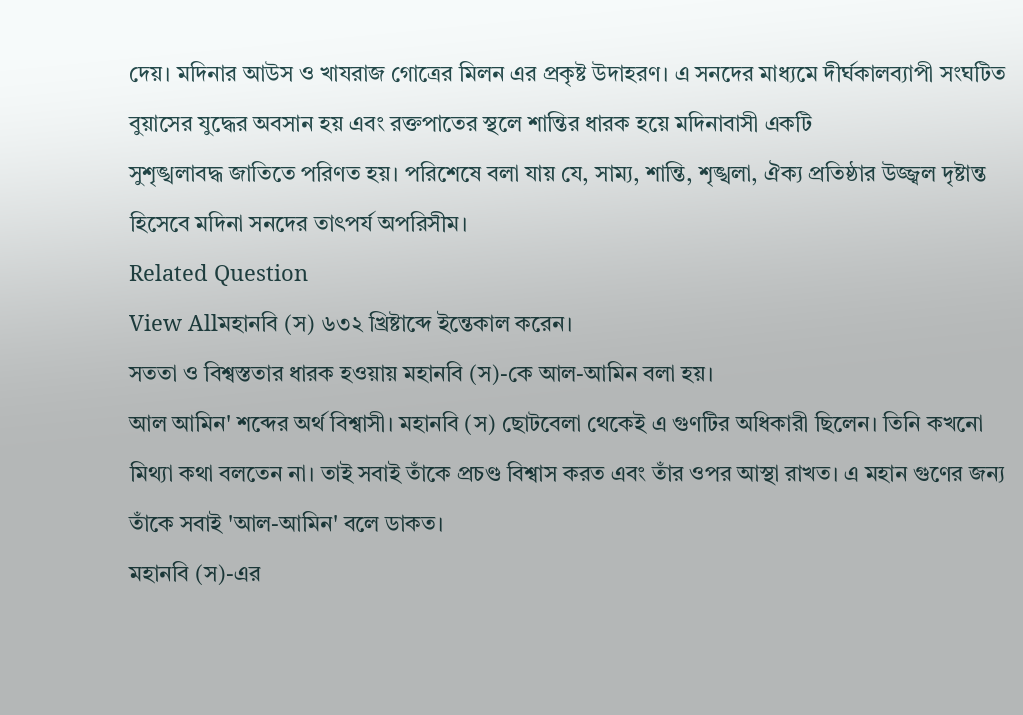দেয়। মদিনার আউস ও খাযরাজ গোত্রের মিলন এর প্রকৃষ্ট উদাহরণ। এ সনদের মাধ্যমে দীর্ঘকালব্যাপী সংঘটিত বুয়াসের যুদ্ধের অবসান হয় এবং রক্তপাতের স্থলে শান্তির ধারক হয়ে মদিনাবাসী একটি
সুশৃঙ্খলাবদ্ধ জাতিতে পরিণত হয়। পরিশেষে বলা যায় যে, সাম্য, শান্তি, শৃঙ্খলা, ঐক্য প্রতিষ্ঠার উজ্জ্বল দৃষ্টান্ত হিসেবে মদিনা সনদের তাৎপর্য অপরিসীম।
Related Question
View Allমহানবি (স) ৬৩২ খ্রিষ্টাব্দে ইন্তেকাল করেন।
সততা ও বিশ্বস্ততার ধারক হওয়ায় মহানবি (স)-কে আল-আমিন বলা হয়।
আল আমিন' শব্দের অর্থ বিশ্বাসী। মহানবি (স) ছোটবেলা থেকেই এ গুণটির অধিকারী ছিলেন। তিনি কখনো মিথ্যা কথা বলতেন না। তাই সবাই তাঁকে প্রচণ্ড বিশ্বাস করত এবং তাঁর ওপর আস্থা রাখত। এ মহান গুণের জন্য তাঁকে সবাই 'আল-আমিন' বলে ডাকত।
মহানবি (স)-এর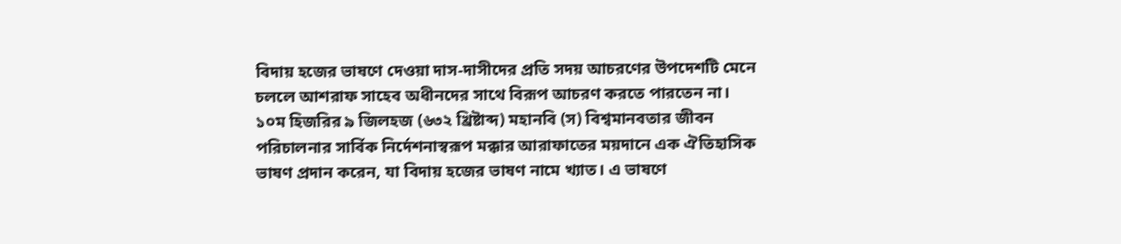বিদায় হজের ভাষণে দেওয়া দাস-দাসীদের প্রতি সদয় আচরণের উপদেশটি মেনে চললে আশরাফ সাহেব অধীনদের সাথে বিরূপ আচরণ করতে পারতেন না।
১০ম হিজরির ৯ জিলহজ (৬৩২ খ্রিষ্টাব্দ) মহানবি (স) বিশ্বমানবতার জীবন পরিচালনার সার্বিক নির্দেশনাস্বরূপ মক্কার আরাফাতের ময়দানে এক ঐতিহাসিক ভাষণ প্রদান করেন, যা বিদায় হজের ভাষণ নামে খ্যাত। এ ভাষণে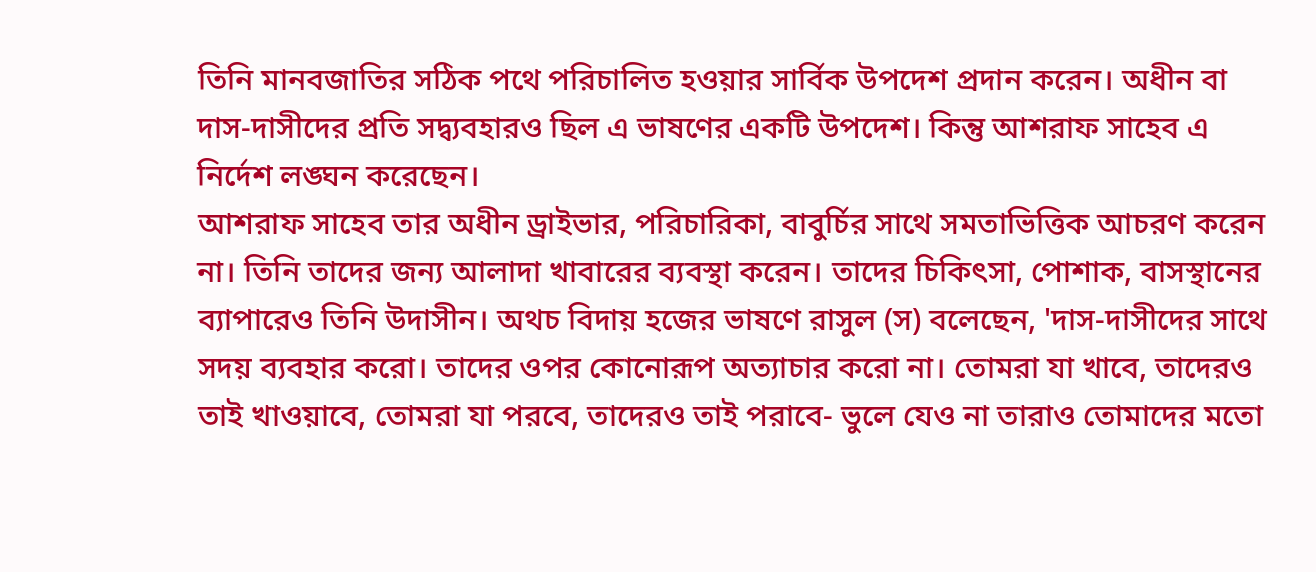তিনি মানবজাতির সঠিক পথে পরিচালিত হওয়ার সার্বিক উপদেশ প্রদান করেন। অধীন বা দাস-দাসীদের প্রতি সদ্ব্যবহারও ছিল এ ভাষণের একটি উপদেশ। কিন্তু আশরাফ সাহেব এ নির্দেশ লঙ্ঘন করেছেন।
আশরাফ সাহেব তার অধীন ড্রাইভার, পরিচারিকা, বাবুর্চির সাথে সমতাভিত্তিক আচরণ করেন না। তিনি তাদের জন্য আলাদা খাবারের ব্যবস্থা করেন। তাদের চিকিৎসা, পোশাক, বাসস্থানের ব্যাপারেও তিনি উদাসীন। অথচ বিদায় হজের ভাষণে রাসুল (স) বলেছেন, 'দাস-দাসীদের সাথে সদয় ব্যবহার করো। তাদের ওপর কোনোরূপ অত্যাচার করো না। তোমরা যা খাবে, তাদেরও তাই খাওয়াবে, তোমরা যা পরবে, তাদেরও তাই পরাবে- ভুলে যেও না তারাও তোমাদের মতো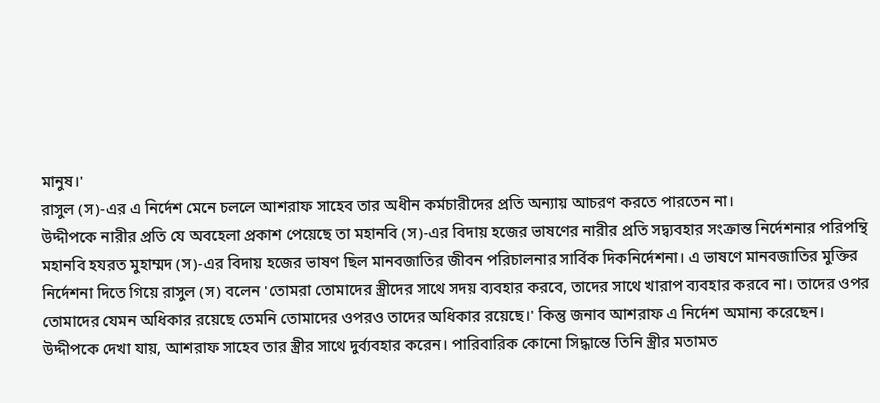মানুষ।'
রাসুল (স)-এর এ নির্দেশ মেনে চললে আশরাফ সাহেব তার অধীন কর্মচারীদের প্রতি অন্যায় আচরণ করতে পারতেন না।
উদ্দীপকে নারীর প্রতি যে অবহেলা প্রকাশ পেয়েছে তা মহানবি (স)-এর বিদায় হজের ভাষণের নারীর প্রতি সদ্ব্যবহার সংক্রান্ত নির্দেশনার পরিপন্থি
মহানবি হযরত মুহাম্মদ (স)-এর বিদায় হজের ভাষণ ছিল মানবজাতির জীবন পরিচালনার সার্বিক দিকনির্দেশনা। এ ভাষণে মানবজাতির মুক্তির নির্দেশনা দিতে গিয়ে রাসুল (স) বলেন 'তোমরা তোমাদের স্ত্রীদের সাথে সদয় ব্যবহার করবে, তাদের সাথে খারাপ ব্যবহার করবে না। তাদের ওপর তোমাদের যেমন অধিকার রয়েছে তেমনি তোমাদের ওপরও তাদের অধিকার রয়েছে।' কিন্তু জনাব আশরাফ এ নির্দেশ অমান্য করেছেন।
উদ্দীপকে দেখা যায়, আশরাফ সাহেব তার স্ত্রীর সাথে দুর্ব্যবহার করেন। পারিবারিক কোনো সিদ্ধান্তে তিনি স্ত্রীর মতামত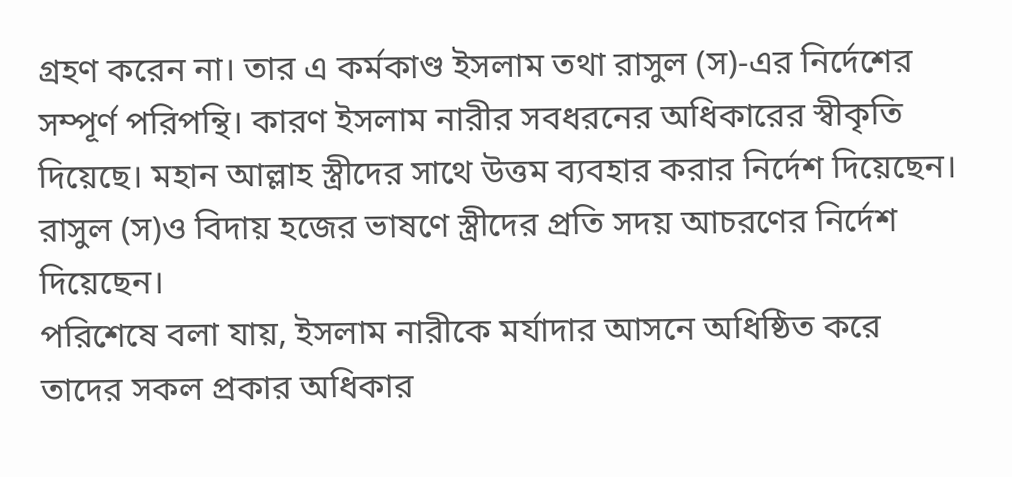গ্রহণ করেন না। তার এ কর্মকাণ্ড ইসলাম তথা রাসুল (স)-এর নির্দেশের সম্পূর্ণ পরিপন্থি। কারণ ইসলাম নারীর সবধরনের অধিকারের স্বীকৃতি দিয়েছে। মহান আল্লাহ স্ত্রীদের সাথে উত্তম ব্যবহার করার নির্দেশ দিয়েছেন। রাসুল (স)ও বিদায় হজের ভাষণে স্ত্রীদের প্রতি সদয় আচরণের নির্দেশ দিয়েছেন।
পরিশেষে বলা যায়, ইসলাম নারীকে মর্যাদার আসনে অধিষ্ঠিত করে তাদের সকল প্রকার অধিকার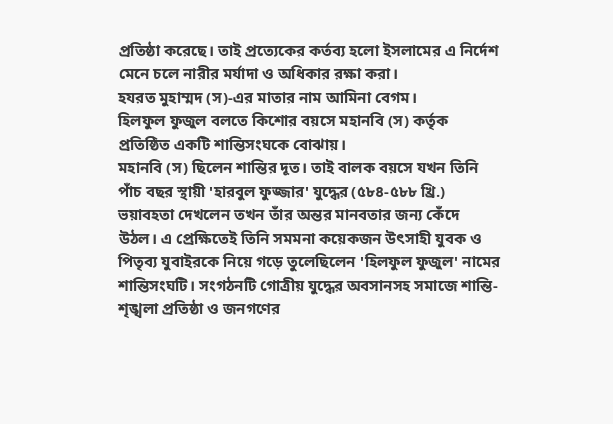প্রতিষ্ঠা করেছে। তাই প্রত্যেকের কর্তব্য হলো ইসলামের এ নির্দেশ মেনে চলে নারীর মর্যাদা ও অধিকার রক্ষা করা।
হযরত মুহাম্মদ (স)-এর মাতার নাম আমিনা বেগম।
হিলফুল ফুজুল বলতে কিশোর বয়সে মহানবি (স) কর্তৃক প্রতিষ্ঠিত একটি শান্তিসংঘকে বোঝায়।
মহানবি (স) ছিলেন শান্তির দূত। তাই বালক বয়সে যখন তিনি পাঁচ বছর স্থায়ী 'হারবুল ফুজ্জার' যুদ্ধের (৫৮৪-৫৮৮ খ্রি.) ভয়াবহতা দেখলেন তখন তাঁর অন্তর মানবতার জন্য কেঁদে উঠল। এ প্রেক্ষিতেই তিনি সমমনা কয়েকজন উৎসাহী যুবক ও পিতৃব্য যুবাইরকে নিয়ে গড়ে তুলেছিলেন 'হিলফুল ফুজুল' নামের শান্তিসংঘটি। সংগঠনটি গোত্রীয় যুদ্ধের অবসানসহ সমাজে শান্তি-শৃঙ্খলা প্রতিষ্ঠা ও জনগণের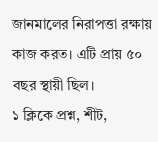জানমালের নিরাপত্তা রক্ষায় কাজ করত। এটি প্রায় ৫০ বছর স্থায়ী ছিল।
১ ক্লিকে প্রশ্ন, শীট,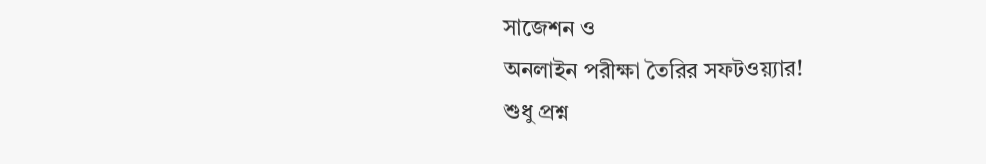সাজেশন ও
অনলাইন পরীক্ষা তৈরির সফটওয়্যার!
শুধু প্রশ্ন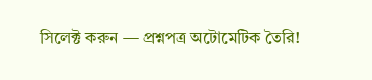সিলেক্ট করুন — প্রশ্নপত্র অটোমেটিক তৈরি!